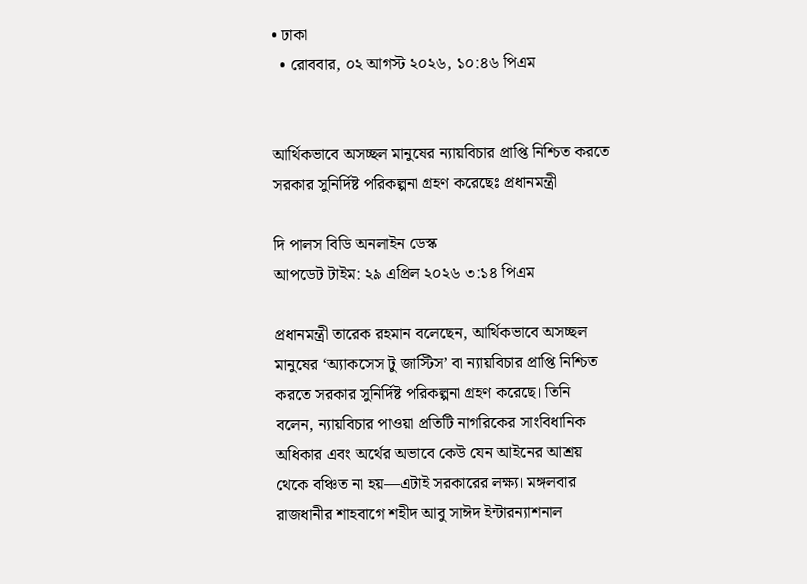• ঢাকা
  • রোববার, ০২ আগস্ট ২০২৬, ১০:৪৬ পিএম


আর্থিকভাবে অসচ্ছল মানুষের ন্যায়বিচার প্রাপ্তি নিশ্চিত করতে সরকার সুনির্দিষ্ট পরিকল্পনা গ্রহণ করেছেঃ প্রধানমন্ত্রী

দি পালস বিডি অনলাইন ডেস্ক
আপডেট টাইম: ২৯ এপ্রিল ২০২৬ ৩:১৪ পিএম

প্রধানমন্ত্রী তারেক রহমান বলেছেন, আর্থিকভাবে অসচ্ছল মানুষের ‘অ্যাকসেস টু জাস্টিস’ বা ন্যায়বিচার প্রাপ্তি নিশ্চিত করতে সরকার সুনির্দিষ্ট পরিকল্পনা গ্রহণ করেছে। তিনি বলেন, ন্যায়বিচার পাওয়া প্রতিটি নাগরিকের সাংবিধানিক অধিকার এবং অর্থের অভাবে কেউ যেন আইনের আশ্রয় থেকে বঞ্চিত না হয়—এটাই সরকারের লক্ষ্য। মঙ্গলবার রাজধানীর শাহবাগে শহীদ আবু সাঈদ ইন্টারন্যাশনাল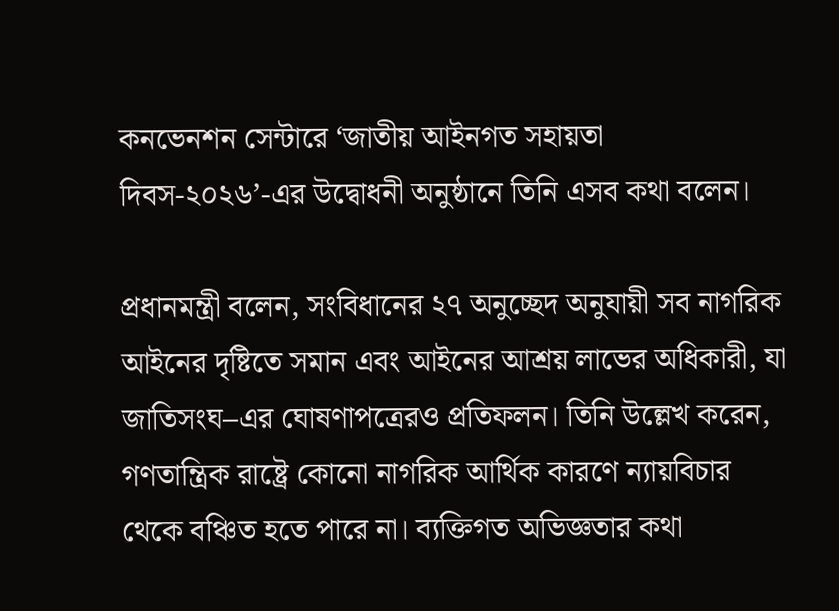কনভেনশন সেন্টারে ‘জাতীয় আইনগত সহায়তা দিবস-২০২৬’-এর উদ্বোধনী অনুষ্ঠানে তিনি এসব কথা বলেন।

প্রধানমন্ত্রী বলেন, সংবিধানের ২৭ অনুচ্ছেদ অনুযায়ী সব নাগরিক আইনের দৃষ্টিতে সমান এবং আইনের আশ্রয় লাভের অধিকারী, যা জাতিসংঘ–এর ঘোষণাপত্রেরও প্রতিফলন। তিনি উল্লেখ করেন, গণতান্ত্রিক রাষ্ট্রে কোনো নাগরিক আর্থিক কারণে ন্যায়বিচার থেকে বঞ্চিত হতে পারে না। ব্যক্তিগত অভিজ্ঞতার কথা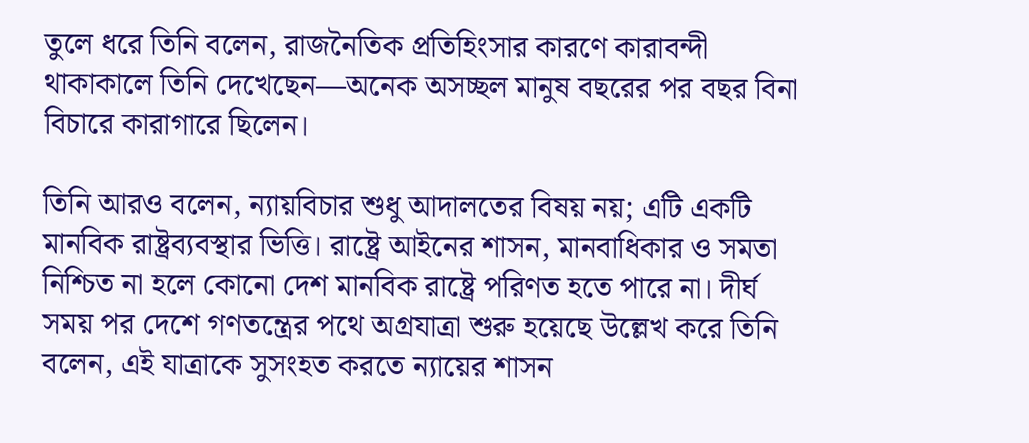তুলে ধরে তিনি বলেন, রাজনৈতিক প্রতিহিংসার কারণে কারাবন্দী থাকাকালে তিনি দেখেছেন—অনেক অসচ্ছল মানুষ বছরের পর বছর বিনা বিচারে কারাগারে ছিলেন।

তিনি আরও বলেন, ন্যায়বিচার শুধু আদালতের বিষয় নয়; এটি একটি মানবিক রাষ্ট্রব্যবস্থার ভিত্তি। রাষ্ট্রে আইনের শাসন, মানবাধিকার ও সমতা নিশ্চিত না হলে কোনো দেশ মানবিক রাষ্ট্রে পরিণত হতে পারে না। দীর্ঘ সময় পর দেশে গণতন্ত্রের পথে অগ্রযাত্রা শুরু হয়েছে উল্লেখ করে তিনি বলেন, এই যাত্রাকে সুসংহত করতে ন্যায়ের শাসন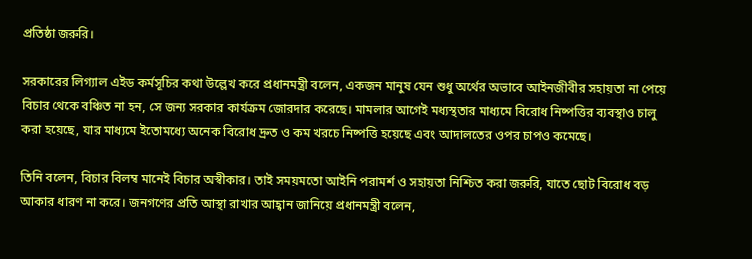প্রতিষ্ঠা জরুরি।

সরকারের লিগ্যাল এইড কর্মসূচির কথা উল্লেখ করে প্রধানমন্ত্রী বলেন, একজন মানুষ যেন শুধু অর্থের অভাবে আইনজীবীর সহায়তা না পেয়ে বিচার থেকে বঞ্চিত না হন, সে জন্য সরকার কার্যক্রম জোরদার করেছে। মামলার আগেই মধ্যস্থতার মাধ্যমে বিরোধ নিষ্পত্তির ব্যবস্থাও চালু করা হয়েছে, যার মাধ্যমে ইতোমধ্যে অনেক বিরোধ দ্রুত ও কম খরচে নিষ্পত্তি হয়েছে এবং আদালতের ওপর চাপও কমেছে।

তিনি বলেন, বিচার বিলম্ব মানেই বিচার অস্বীকার। তাই সময়মতো আইনি পরামর্শ ও সহায়তা নিশ্চিত করা জরুরি, যাতে ছোট বিরোধ বড় আকার ধারণ না করে। জনগণের প্রতি আস্থা রাখার আহ্বান জানিয়ে প্রধানমন্ত্রী বলেন,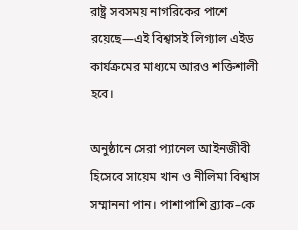রাষ্ট্র সবসময় নাগরিকের পাশে রয়েছে—এই বিশ্বাসই লিগ্যাল এইড কার্যক্রমের মাধ্যমে আরও শক্তিশালী হবে।

অনুষ্ঠানে সেরা প্যানেল আইনজীবী হিসেবে সায়েম খান ও নীলিমা বিশ্বাস সম্মাননা পান। পাশাপাশি ব্র্যাক–কে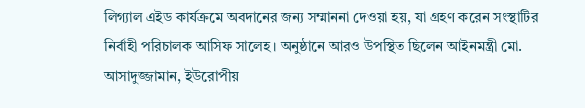লিগ্যাল এইড কার্যক্রমে অবদানের জন্য সম্মাননা দেওয়া হয়, যা গ্রহণ করেন সংস্থাটির নির্বাহী পরিচালক আসিফ সালেহ। অনুষ্ঠানে আরও উপস্থিত ছিলেন আইনমন্ত্রী মো. আসাদুজ্জামান, ইউরোপীয়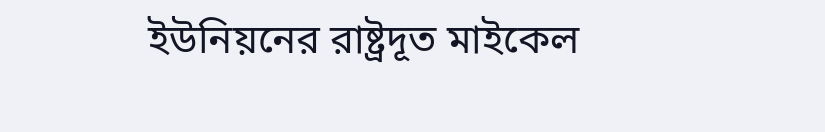ইউনিয়নের রাষ্ট্রদূত মাইকেল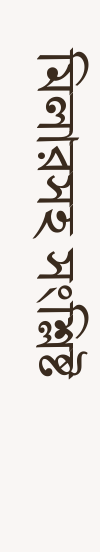মিলারসহ সংশ্লিষ্ট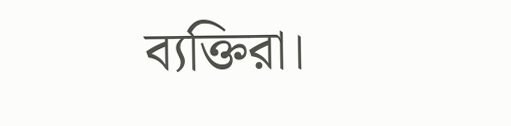ব্যক্তিরা।